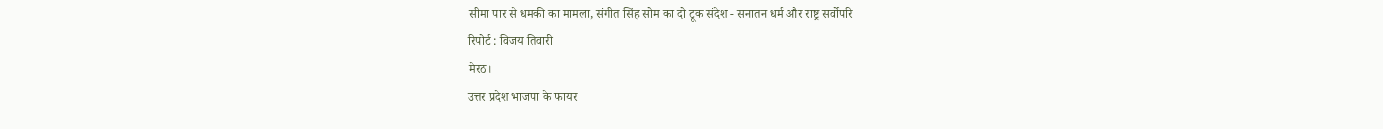सीमा पार से धमकी का मामला, संगीत सिंह सोम का दो टूक संदेश - सनातन धर्म और राष्ट्र सर्वोपरि
रिपोर्ट : विजय तिवारी
मेरठ।
उत्तर प्रदेश भाजपा के फायर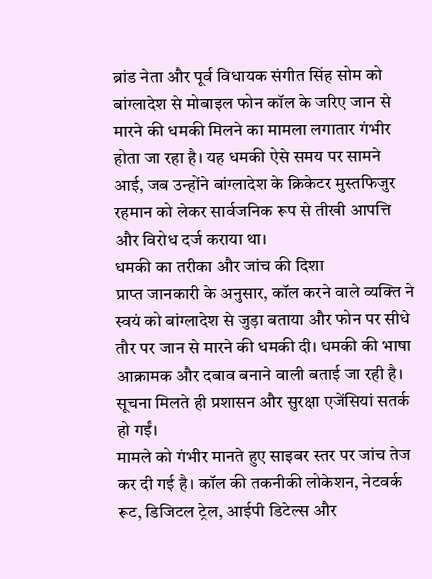ब्रांड नेता और पूर्व विधायक संगीत सिंह सोम को बांग्लादेश से मोबाइल फोन कॉल के जरिए जान से मारने की धमकी मिलने का मामला लगातार गंभीर होता जा रहा है। यह धमकी ऐसे समय पर सामने आई, जब उन्होंने बांग्लादेश के क्रिकेटर मुस्तफिजुर रहमान को लेकर सार्वजनिक रूप से तीखी आपत्ति और विरोध दर्ज कराया था।
धमकी का तरीका और जांच की दिशा
प्राप्त जानकारी के अनुसार, कॉल करने वाले व्यक्ति ने स्वयं को बांग्लादेश से जुड़ा बताया और फोन पर सीधे तौर पर जान से मारने की धमकी दी। धमकी की भाषा आक्रामक और दबाव बनाने वाली बताई जा रही है। सूचना मिलते ही प्रशासन और सुरक्षा एजेंसियां सतर्क हो गईं।
मामले को गंभीर मानते हुए साइबर स्तर पर जांच तेज कर दी गई है। कॉल की तकनीकी लोकेशन, नेटवर्क रूट, डिजिटल ट्रेल, आईपी डिटेल्स और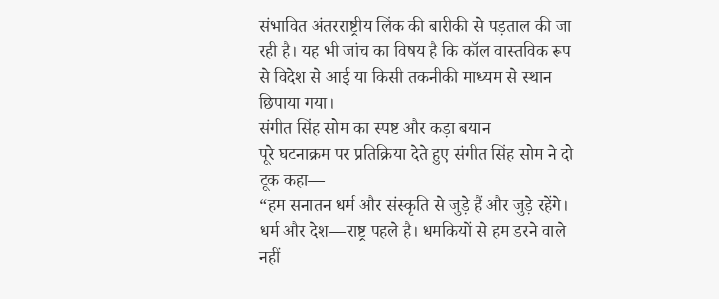संभावित अंतरराष्ट्रीय लिंक की बारीकी से पड़ताल की जा रही है। यह भी जांच का विषय है कि कॉल वास्तविक रूप से विदेश से आई या किसी तकनीकी माध्यम से स्थान छिपाया गया।
संगीत सिंह सोम का स्पष्ट और कड़ा बयान
पूरे घटनाक्रम पर प्रतिक्रिया देते हुए संगीत सिंह सोम ने दो टूक कहा—
“हम सनातन धर्म और संस्कृति से जुड़े हैं और जुड़े रहेंगे। धर्म और देश—राष्ट्र पहले है। धमकियों से हम डरने वाले नहीं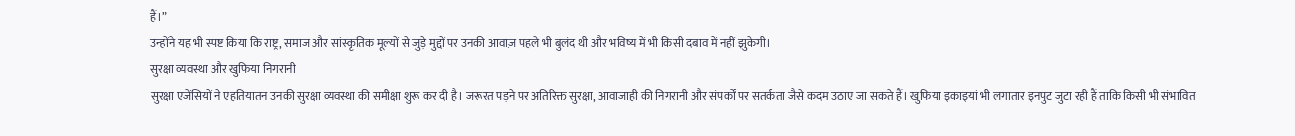हैं।”
उन्होंने यह भी स्पष्ट किया कि राष्ट्र, समाज और सांस्कृतिक मूल्यों से जुड़े मुद्दों पर उनकी आवाज़ पहले भी बुलंद थी और भविष्य में भी किसी दबाव में नहीं झुकेगी।
सुरक्षा व्यवस्था और खुफिया निगरानी
सुरक्षा एजेंसियों ने एहतियातन उनकी सुरक्षा व्यवस्था की समीक्षा शुरू कर दी है। जरूरत पड़ने पर अतिरिक्त सुरक्षा, आवाजाही की निगरानी और संपर्कों पर सतर्कता जैसे कदम उठाए जा सकते हैं। खुफिया इकाइयां भी लगातार इनपुट जुटा रही हैं ताकि किसी भी संभावित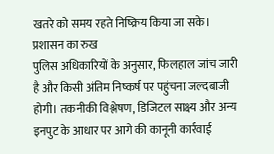खतरे को समय रहते निष्क्रिय किया जा सके।
प्रशासन का रुख
पुलिस अधिकारियों के अनुसार, फिलहाल जांच जारी है और किसी अंतिम निष्कर्ष पर पहुंचना जल्दबाजी होगी। तकनीकी विश्लेषण, डिजिटल साक्ष्य और अन्य इनपुट के आधार पर आगे की कानूनी कार्रवाई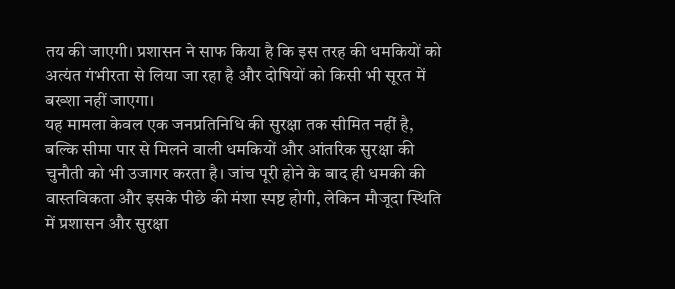तय की जाएगी। प्रशासन ने साफ किया है कि इस तरह की धमकियों को अत्यंत गंभीरता से लिया जा रहा है और दोषियों को किसी भी सूरत में बख्शा नहीं जाएगा।
यह मामला केवल एक जनप्रतिनिधि की सुरक्षा तक सीमित नहीं है, बल्कि सीमा पार से मिलने वाली धमकियों और आंतरिक सुरक्षा की चुनौती को भी उजागर करता है। जांच पूरी होने के बाद ही धमकी की वास्तविकता और इसके पीछे की मंशा स्पष्ट होगी, लेकिन मौजूदा स्थिति में प्रशासन और सुरक्षा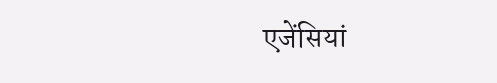एजेंसियां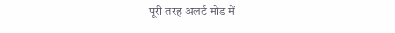पूरी तरह अलर्ट मोड में